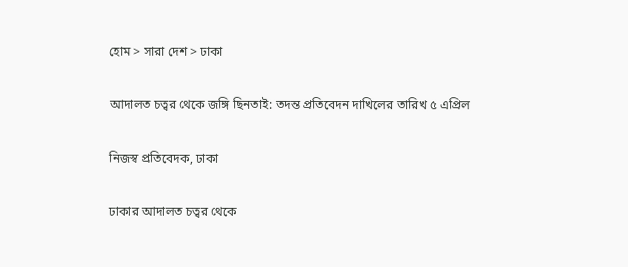হোম > সারা দেশ > ঢাকা

আদালত চত্বর থেকে জঙ্গি ছিনতাই: তদন্ত প্রতিবেদন দাখিলের তারিখ ৫ এপ্রিল

নিজস্ব প্রতিবেদক, ঢাকা

ঢাকার আদালত চত্বর থেকে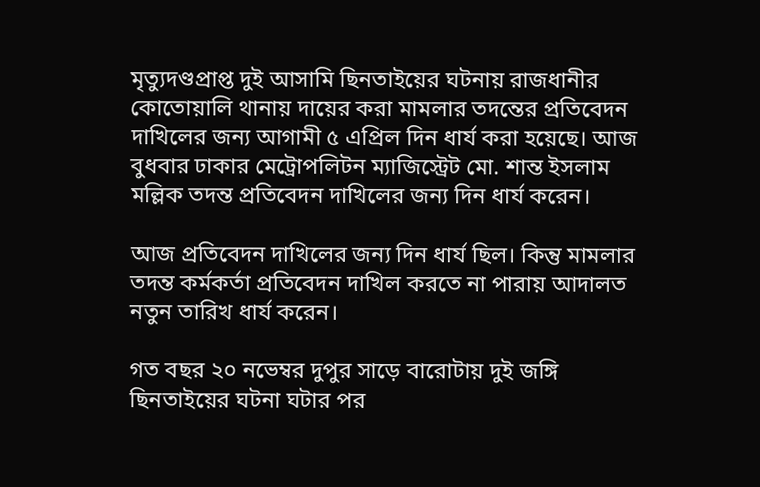মৃত্যুদণ্ডপ্রাপ্ত দুই আসামি ছিনতাইয়ের ঘটনায় রাজধানীর কোতোয়ালি থানায় দায়ের করা মামলার তদন্তের প্রতিবেদন দাখিলের জন্য আগামী ৫ এপ্রিল দিন ধার্য করা হয়েছে। আজ বুধবার ঢাকার মেট্রোপলিটন ম্যাজিস্ট্রেট মো. শান্ত ইসলাম মল্লিক তদন্ত প্রতিবেদন দাখিলের জন্য দিন ধার্য করেন।

আজ প্রতিবেদন দাখিলের জন্য দিন ধার্য ছিল। কিন্তু মামলার তদন্ত কর্মকর্তা প্রতিবেদন দাখিল করতে না পারায় আদালত নতুন তারিখ ধার্য করেন।

গত বছর ২০ নভেম্বর দুপুর সাড়ে বারোটায় দুই জঙ্গি ছিনতাইয়ের ঘটনা ঘটার পর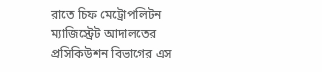রাতে চিফ মেট্রোপলিটন ম্যাজিস্ট্রেট আদালতের প্রসিকিউশন বিভাগের এস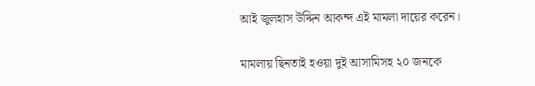আই জুলহাস উদ্দিন আকন্দ এই মামলা দায়ের করেন।

মামলায় ছিনতাই হওয়া দুই আসামিসহ ২০ জনকে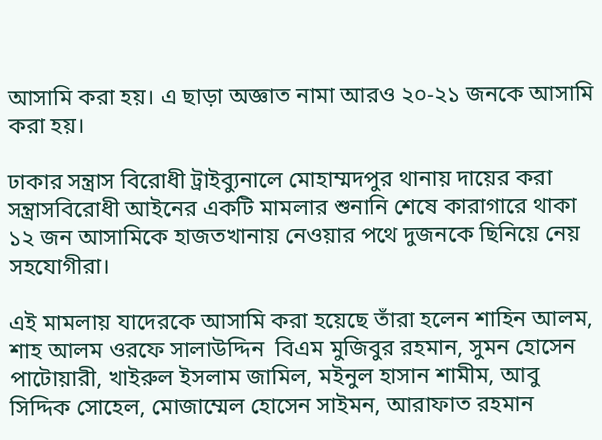আসামি করা হয়। এ ছাড়া অজ্ঞাত নামা আরও ২০-২১ জনকে আসামি করা হয়।

ঢাকার সন্ত্রাস বিরোধী ট্রাইব্যুনালে মোহাম্মদপুর থানায় দায়ের করা সন্ত্রাসবিরোধী আইনের একটি মামলার শুনানি শেষে কারাগারে থাকা ১২ জন আসামিকে হাজতখানায় নেওয়ার পথে দুজনকে ছিনিয়ে নেয় সহযোগীরা।

এই মামলায় যাদেরকে আসামি করা হয়েছে তাঁরা হলেন শাহিন আলম, শাহ আলম ওরফে সালাউদ্দিন  বিএম মুজিবুর রহমান, সুমন হোসেন পাটোয়ারী, খাইরুল ইসলাম জামিল, মইনুল হাসান শামীম, আবু সিদ্দিক সোহেল, মোজাম্মেল হোসেন সাইমন, আরাফাত রহমান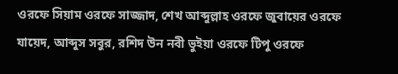ওরফে সিয়াম ওরফে সাজ্জাদ, শেখ আব্দুল্লাহ ওরফে জুবায়ের ওরফে যায়েদ, আব্দুস সবুর, রশিদ উন নবী ভুইয়া ওরফে টিপু ওরফে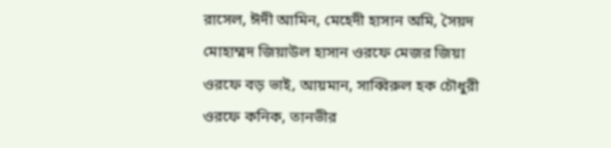রাসেল, ঈদী আমিন, মেহেদী হাসান অমি, সৈয়দ মোহাম্মদ জিয়াউল হাসান ওরফে মেজর জিয়া ওরফে বড় ভাই, আয়মান, সাব্বিরুল হক চৌধুরী ওরফে কনিক, তানভীর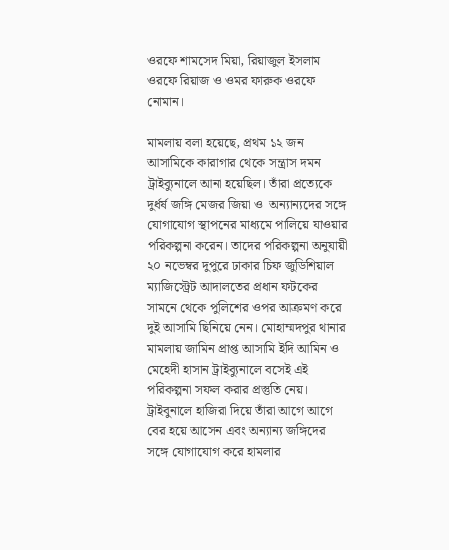ওরফে শামসেদ মিয়া, রিয়াজুল ইসলাম ওরফে রিয়াজ ও ওমর ফারুক ওরফে নোমান।

মামলায় বলা হয়েছে, প্রথম ১২ জন আসামিকে কারাগার থেকে সন্ত্রাস দমন ট্রাইব্যুনালে আনা হয়েছিল। তাঁরা প্রত্যেকে দুর্ধর্ষ জঙ্গি মেজর জিয়া ও  অন্যান্যদের সঙ্গে যোগাযোগ স্থাপনের মাধ্যমে পালিয়ে যাওয়ার পরিকল্পনা করেন। তাদের পরিকল্পনা অনুযায়ী ২০ নভেম্বর দুপুরে ঢাকার চিফ জুডিশিয়াল ম্যাজিস্ট্রেট আদালতের প্রধান ফটকের সামনে থেকে পুলিশের ওপর আক্রমণ করে দুই আসামি ছিনিয়ে নেন। মোহাম্মদপুর থানার মামলায় জামিন প্রাপ্ত আসামি ইদি আমিন ও মেহেদী হাসান ট্রাইব্যুনালে বসেই এই পরিকল্পনা সফল করার প্রস্তুতি নেয়। ট্রাইবুনালে হাজিরা দিয়ে তাঁরা আগে আগে বের হয়ে আসেন এবং অন্যান্য জঙ্গিদের সঙ্গে যোগাযোগ করে হামলার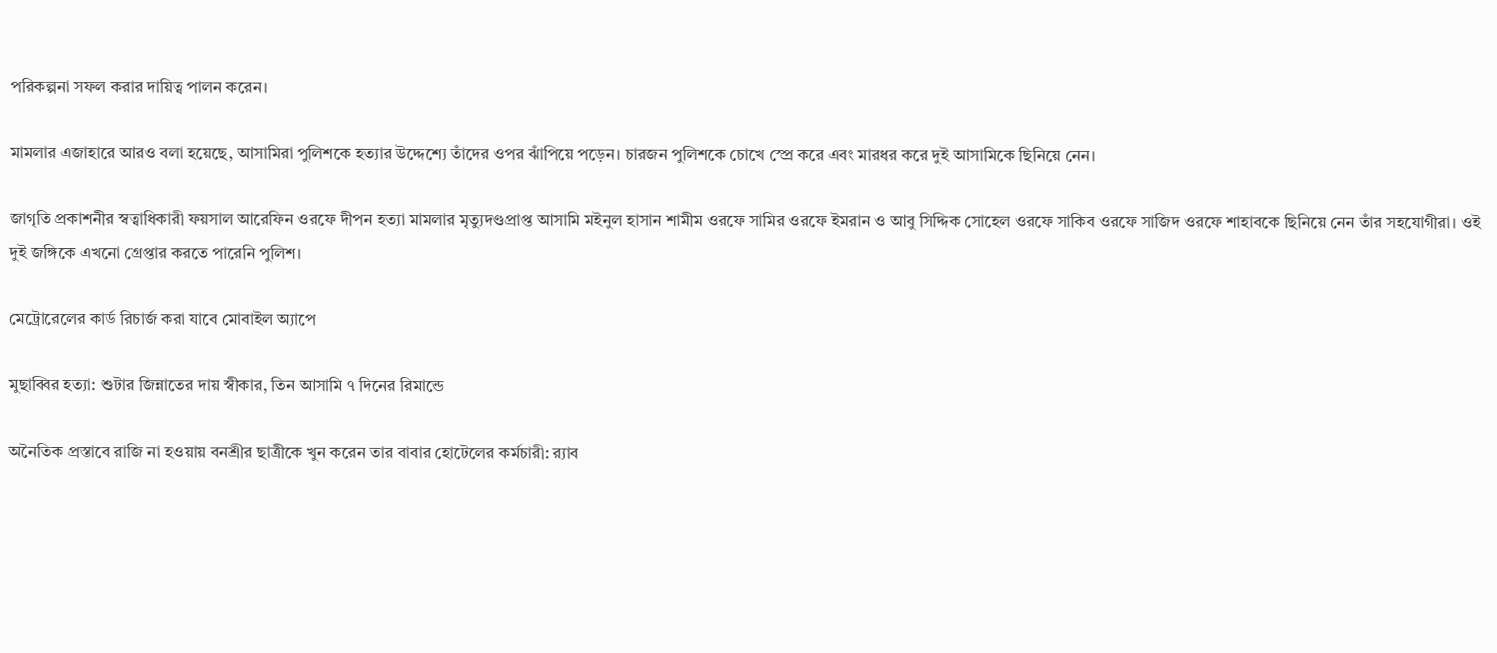পরিকল্পনা সফল করার দায়িত্ব পালন করেন।

মামলার এজাহারে আরও বলা হয়েছে, আসামিরা পুলিশকে হত্যার উদ্দেশ্যে তাঁদের ওপর ঝাঁপিয়ে পড়েন। চারজন পুলিশকে চোখে স্প্রে করে এবং মারধর করে দুই আসামিকে ছিনিয়ে নেন।

জাগৃতি প্রকাশনীর স্বত্বাধিকারী ফয়সাল আরেফিন ওরফে দীপন হত্যা মামলার মৃত্যুদণ্ডপ্রাপ্ত আসামি মইনুল হাসান শামীম ওরফে সামির ওরফে ইমরান ও আবু সিদ্দিক সোহেল ওরফে সাকিব ওরফে সাজিদ ওরফে শাহাবকে ছিনিয়ে নেন তাঁর সহযোগীরা। ওই দুই জঙ্গিকে এখনো গ্রেপ্তার করতে পারেনি পুলিশ।

মেট্রোরেলের কার্ড রিচার্জ করা যাবে মোবাইল অ্যাপে

মুছাব্বির হত্যা: শুটার জিন্নাতের দায় স্বীকার, তিন আসামি ৭ দিনের রিমান্ডে

অনৈতিক প্রস্তাবে রাজি না হওয়ায় বনশ্রীর ছাত্রীকে খুন করেন তার বাবার হোটেলের কর্মচারী: র‍্যাব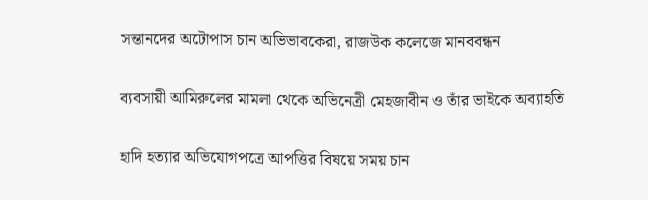সন্তানদের অটোপাস চান অভিভাবকেরা, রাজউক কলেজে মানববন্ধন

ব্যবসায়ী আমিরুলের মামলা থেকে অভিনেত্রী মেহজাবীন ও তাঁর ভাইকে অব্যাহতি

হাদি হত্যার অভিযোগপত্রে আপত্তির বিষয়ে সময় চান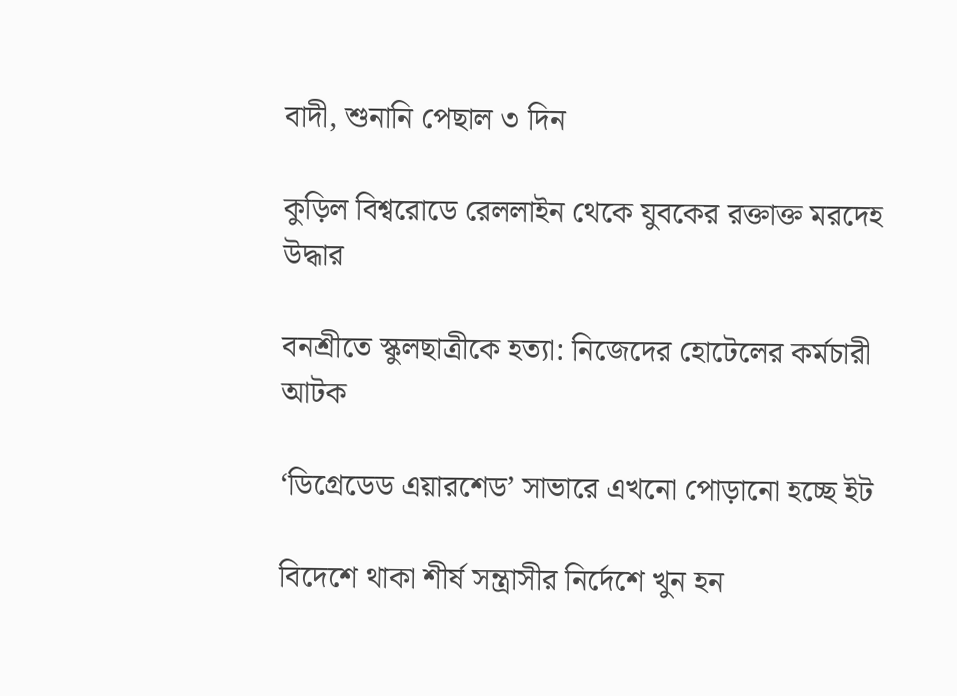বাদী, শুনানি পেছাল ৩ দিন

কুড়িল বিশ্বরোডে রেললাইন থেকে যুবকের রক্তাক্ত মরদেহ উদ্ধার

বনশ্রীতে স্কুলছাত্রীকে হত্যা: নিজেদের হোটেলের কর্মচারী আটক

‘ডিগ্রেডেড এয়ারশেড’ সাভারে এখনো পোড়ানো হচ্ছে ইট

বিদেশে থাকা শীর্ষ সন্ত্রাসীর নির্দেশে খুন হন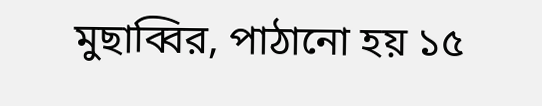মুছাব্বির, পাঠানো হয় ১৫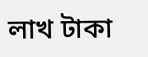লাখ টাকা